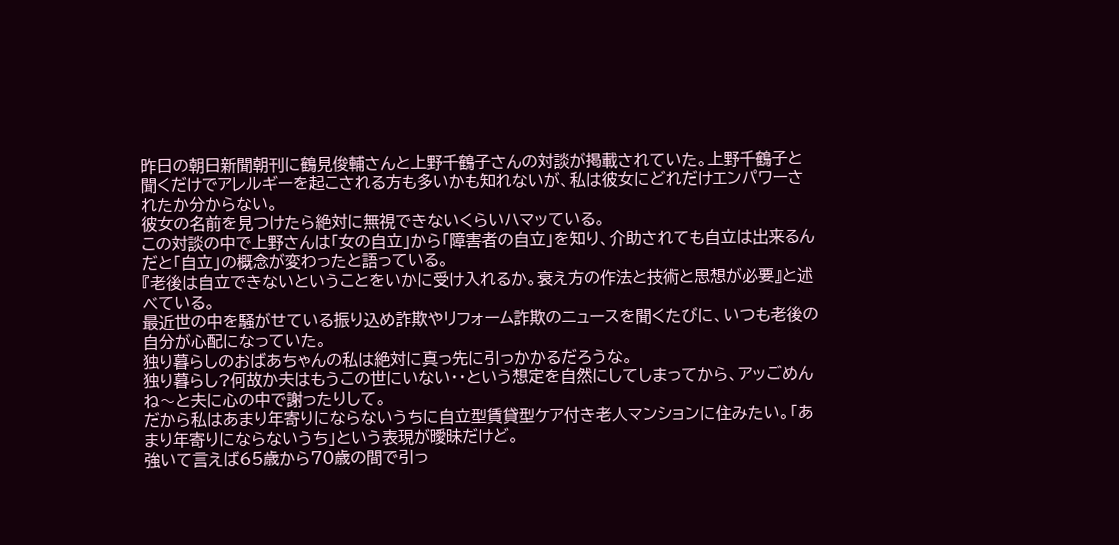昨日の朝日新聞朝刊に鶴見俊輔さんと上野千鶴子さんの対談が掲載されていた。上野千鶴子と聞くだけでアレルギーを起こされる方も多いかも知れないが、私は彼女にどれだけエンパワーされたか分からない。
彼女の名前を見つけたら絶対に無視できないくらいハマッている。
この対談の中で上野さんは「女の自立」から「障害者の自立」を知り、介助されても自立は出来るんだと「自立」の概念が変わったと語っている。
『老後は自立できないということをいかに受け入れるか。衰え方の作法と技術と思想が必要』と述べている。
最近世の中を騒がせている振り込め詐欺やリフォーム詐欺のニュースを聞くたびに、いつも老後の自分が心配になっていた。
独り暮らしのおばあちゃんの私は絶対に真っ先に引っかかるだろうな。
独り暮らし?何故か夫はもうこの世にいない・・という想定を自然にしてしまってから、アッごめんね〜と夫に心の中で謝ったりして。
だから私はあまり年寄りにならないうちに自立型賃貸型ケア付き老人マンションに住みたい。「あまり年寄りにならないうち」という表現が曖昧だけど。
強いて言えば65歳から70歳の間で引っ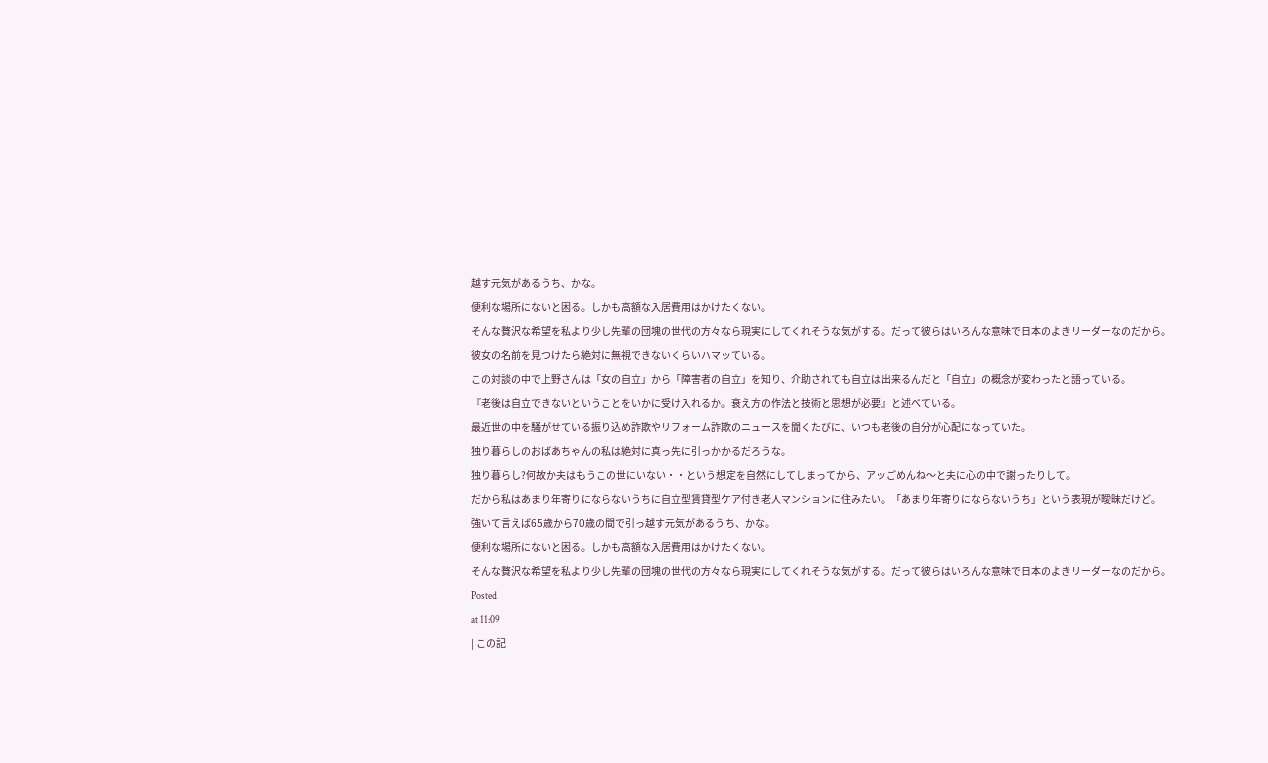越す元気があるうち、かな。
便利な場所にないと困る。しかも高額な入居費用はかけたくない。
そんな贅沢な希望を私より少し先輩の団塊の世代の方々なら現実にしてくれそうな気がする。だって彼らはいろんな意味で日本のよきリーダーなのだから。
彼女の名前を見つけたら絶対に無視できないくらいハマッている。
この対談の中で上野さんは「女の自立」から「障害者の自立」を知り、介助されても自立は出来るんだと「自立」の概念が変わったと語っている。
『老後は自立できないということをいかに受け入れるか。衰え方の作法と技術と思想が必要』と述べている。
最近世の中を騒がせている振り込め詐欺やリフォーム詐欺のニュースを聞くたびに、いつも老後の自分が心配になっていた。
独り暮らしのおばあちゃんの私は絶対に真っ先に引っかかるだろうな。
独り暮らし?何故か夫はもうこの世にいない・・という想定を自然にしてしまってから、アッごめんね〜と夫に心の中で謝ったりして。
だから私はあまり年寄りにならないうちに自立型賃貸型ケア付き老人マンションに住みたい。「あまり年寄りにならないうち」という表現が曖昧だけど。
強いて言えば65歳から70歳の間で引っ越す元気があるうち、かな。
便利な場所にないと困る。しかも高額な入居費用はかけたくない。
そんな贅沢な希望を私より少し先輩の団塊の世代の方々なら現実にしてくれそうな気がする。だって彼らはいろんな意味で日本のよきリーダーなのだから。
Posted
at 11:09
| この記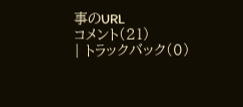事のURL
コメント(21)
| トラックバック(0)